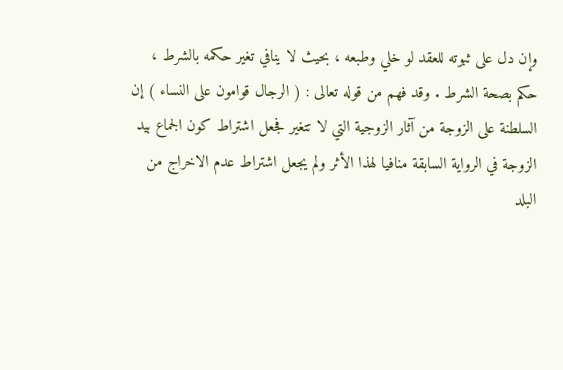وإن دل على ثبوته للعقد لو خلي وطبعه ، بحيث لا ينافي تغير حكمه بالشرط ،
حكم بصحة الشرط . وقد فهم من قوله تعالى : ( الرجال قوامون على النساء ) إن
السلطنة على الزوجة من آثار الزوجية التي لا تتغير فجعل اشتراط كون الجماع بيد
الزوجة في الرواية السابقة منافيا لهذا الأثر ولم يجعل اشتراط عدم الاخراج من
البلد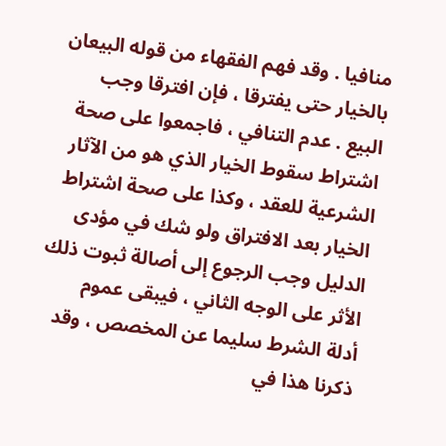منافيا . وقد فهم الفقهاء من قوله البيعان بالخيار حتى يفترقا ، فإن افترقا وجب
البيع . عدم التنافي ، فاجمعوا على صحة اشتراط سقوط الخيار الذي هو من الآثار
الشرعية للعقد ، وكذا على صحة اشتراط الخيار بعد الافتراق ولو شك في مؤدى
الدليل وجب الرجوع إلى أصالة ثبوت ذلك الأثر على الوجه الثاني ، فيبقى عموم
أدلة الشرط سليما عن المخصص ، وقد ذكرنا هذا في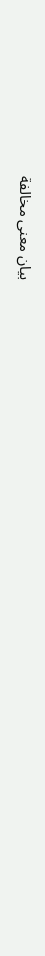بيان معنى مخالفة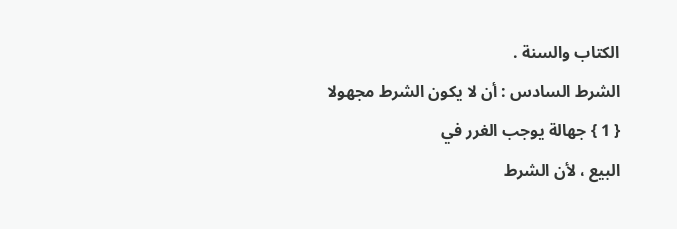الكتاب والسنة .
الشرط السادس : أن لا يكون الشرط مجهولا { 1 } جهالة يوجب الغرر في
البيع ، لأن الشرط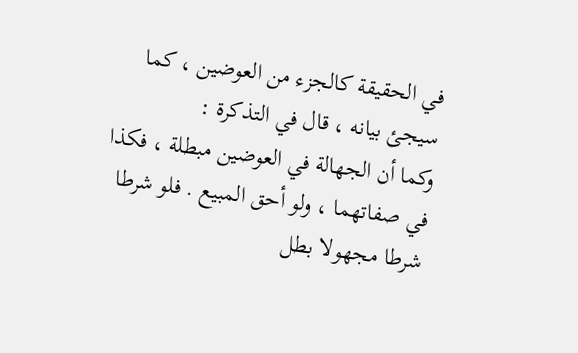في الحقيقة كالجزء من العوضين ، كما سيجئ بيانه ، قال في التذكرة :
وكما أن الجهالة في العوضين مبطلة ، فكذا في صفاتهما ، ولو أحق المبيع . فلو شرطا
شرطا مجهولا بطل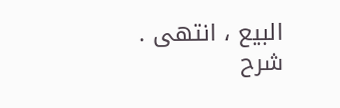البيع ، انتهى .
شرح